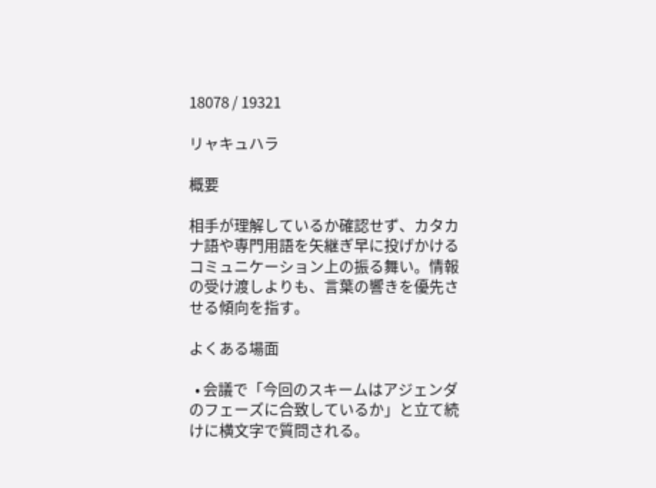18078 / 19321

リャキュハラ

概要

相手が理解しているか確認せず、カタカナ語や専門用語を矢継ぎ早に投げかけるコミュニケーション上の振る舞い。情報の受け渡しよりも、言葉の響きを優先させる傾向を指す。

よくある場面

  • 会議で「今回のスキームはアジェンダのフェーズに合致しているか」と立て続けに横文字で質問される。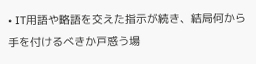• IT用語や略語を交えた指示が続き、結局何から手を付けるべきか戸惑う場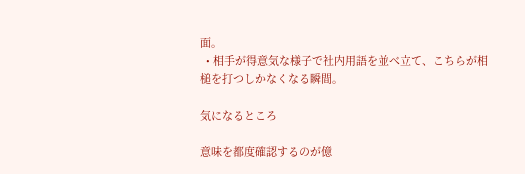面。
  • 相手が得意気な様子で社内用語を並べ立て、こちらが相槌を打つしかなくなる瞬間。

気になるところ

意味を都度確認するのが億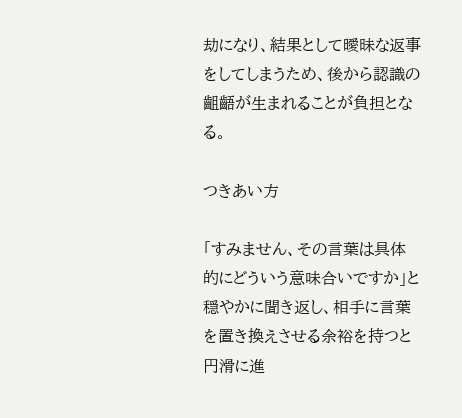劫になり、結果として曖昧な返事をしてしまうため、後から認識の齟齬が生まれることが負担となる。

つきあい方

「すみません、その言葉は具体的にどういう意味合いですか」と穏やかに聞き返し、相手に言葉を置き換えさせる余裕を持つと円滑に進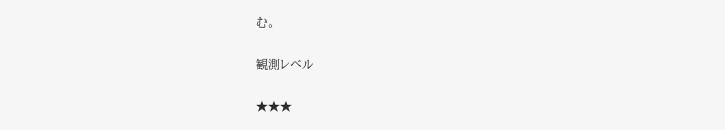む。

観測レベル

★★★